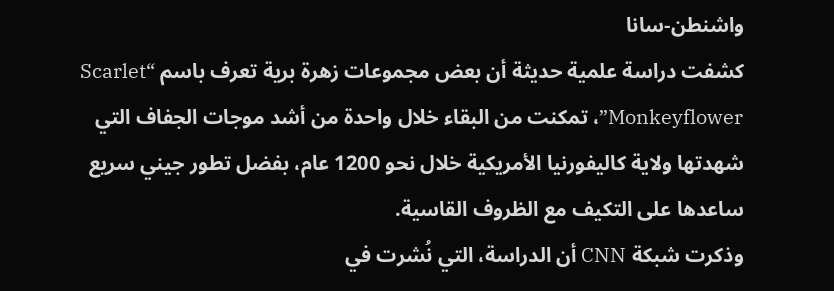واشنطن-سانا
كشفت دراسة علمية حديثة أن بعض مجموعات زهرة برية تعرف باسم “Scarlet Monkeyflower”، تمكنت من البقاء خلال واحدة من أشد موجات الجفاف التي شهدتها ولاية كاليفورنيا الأمريكية خلال نحو 1200 عام، بفضل تطور جيني سريع ساعدها على التكيف مع الظروف القاسية.
وذكرت شبكة CNN أن الدراسة، التي نُشرت في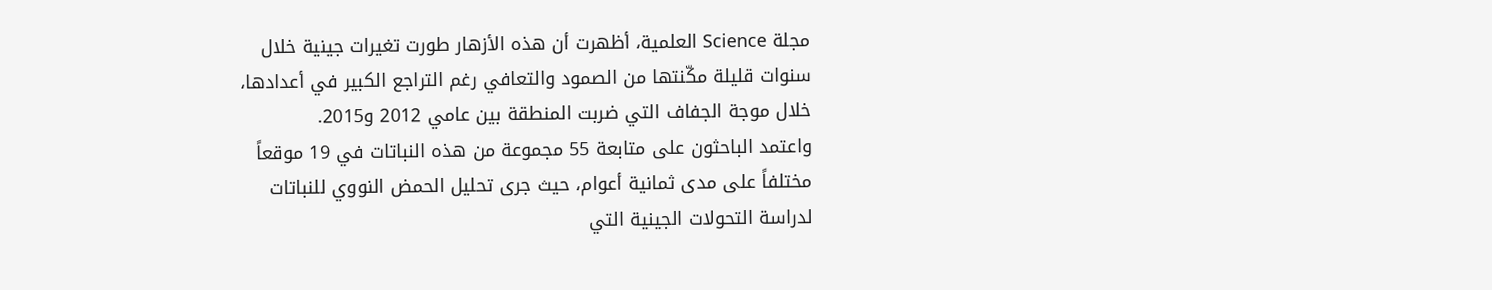مجلة Science العلمية، أظهرت أن هذه الأزهار طورت تغيرات جينية خلال سنوات قليلة مكّنتها من الصمود والتعافي رغم التراجع الكبير في أعدادها، خلال موجة الجفاف التي ضربت المنطقة بين عامي 2012 و2015.
واعتمد الباحثون على متابعة 55 مجموعة من هذه النباتات في 19 موقعاً مختلفاً على مدى ثمانية أعوام، حيث جرى تحليل الحمض النووي للنباتات لدراسة التحولات الجينية التي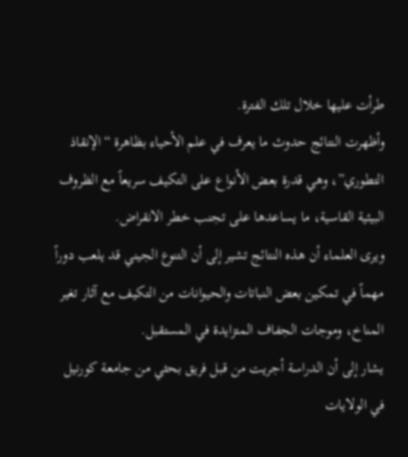طرأت عليها خلال تلك الفترة.
وأظهرت النتائج حدوث ما يعرف في علم الأحياء بظاهرة “الإنقاذ التطوري”، وهي قدرة بعض الأنواع على التكيف سريعاً مع الظروف البيئية القاسية، ما يساعدها على تجنب خطر الانقراض.
ويرى العلماء أن هذه النتائج تشير إلى أن التنوع الجيني قد يلعب دوراً مهماً في تمكين بعض النباتات والحيوانات من التكيف مع آثار تغير المناخ، وموجات الجفاف المتزايدة في المستقبل.
يشار إلى أن الدراسة أجريت من قبل فريق بحثي من جامعة كورنيل في الولايات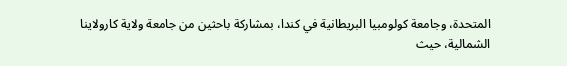المتحدة، وجامعة كولومبيا البريطانية في كندا، بمشاركة باحثين من جامعة ولاية كارولاينا الشمالية، حيث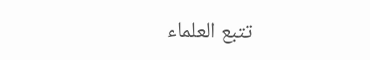تتبع العلماء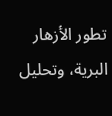تطور الأزهار البرية، وتحليل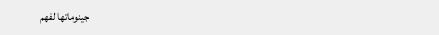جينوماتها لفهم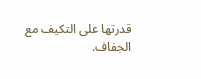قدرتها على التكيف مع الجفاف.